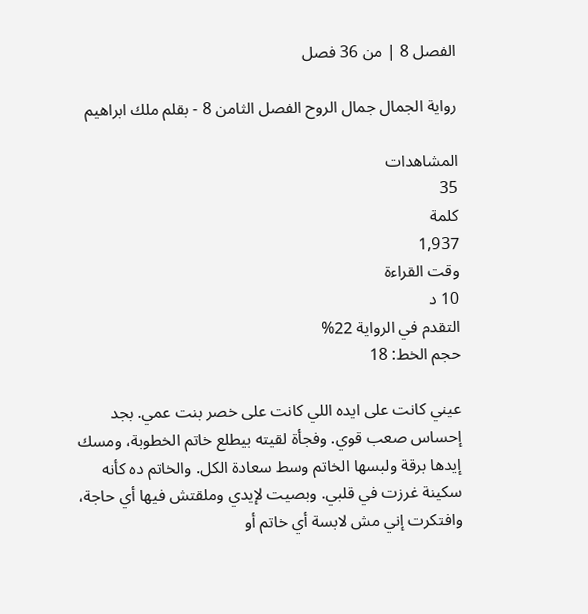الفصل 8 | من 36 فصل

رواية الجمال جمال الروح الفصل الثامن 8 - بقلم ملك ابراهيم

المشاهدات
35
كلمة
1,937
وقت القراءة
10 د
التقدم في الرواية 22%
حجم الخط: 18

عيني كانت على ايده اللي كانت على خصر بنت عمي. بجد إحساس صعب قوي. وفجأة لقيته بيطلع خاتم الخطوبة، ومسك إيدها برقة ولبسها الخاتم وسط سعادة الكل. والخاتم ده كأنه سكينة غرزت في قلبي. وبصيت لإيدي وملقتش فيها أي حاجة، وافتكرت إني مش لابسة أي خاتم أو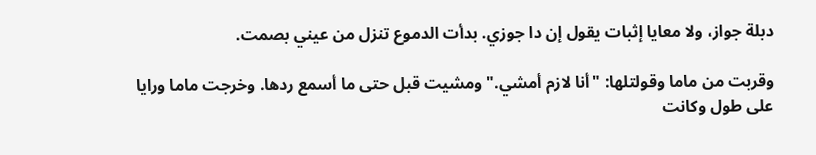دبلة جواز، ولا معايا إثبات يقول إن دا جوزي. بدأت الدموع تنزل من عيني بصمت.

وقربت من ماما وقولتلها: "أنا لازم أمشي." ومشيت قبل حتى ما أسمع ردها. وخرجت ماما ورايا على طول وكانت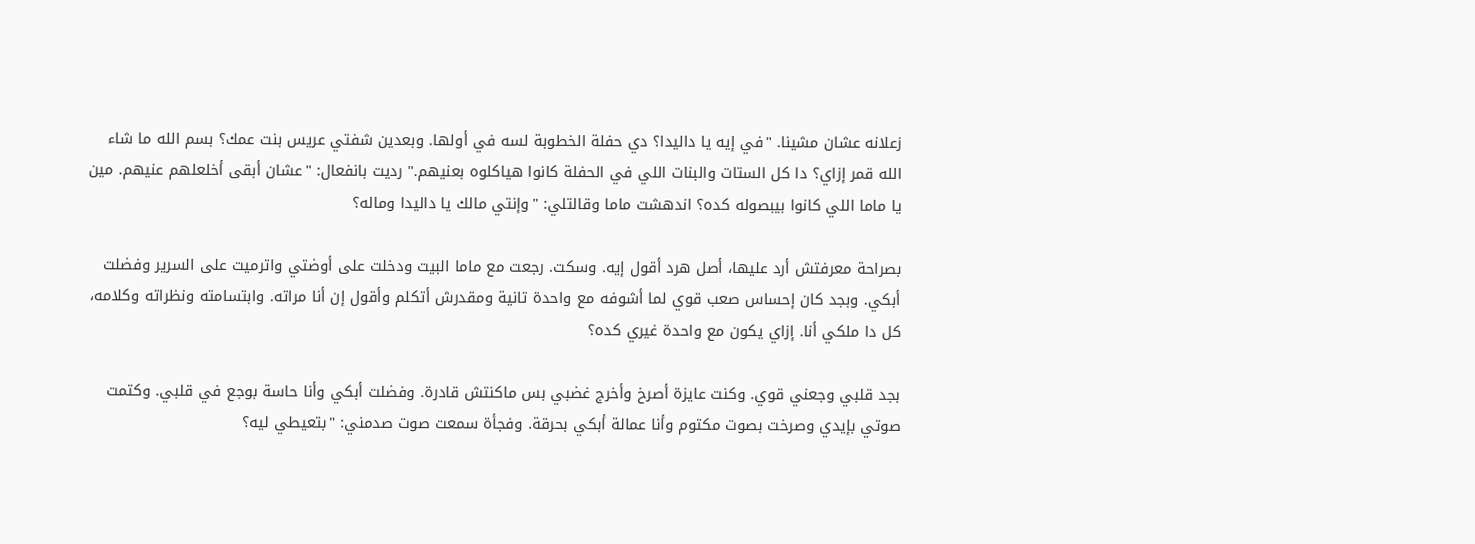زعلانه عشان مشينا. "في إيه يا داليدا؟ دي حفلة الخطوبة لسه في أولها. وبعدين شفتي عريس بنت عمك؟ بسم الله ما شاء الله قمر إزاي؟ دا كل الستات والبنات اللي في الحفلة كانوا هياكلوه بعنيهم." رديت بانفعال: "عشان أبقى أخلعلهم عنيهم. مين يا ماما اللي كانوا بيبصوله كده؟ اندهشت ماما وقالتلي: "وإنتي مالك يا داليدا وماله؟

بصراحة معرفتش أرد عليها، أصل هرد أقول إيه. وسكت. رجعت مع ماما البيت ودخلت على أوضتي واترميت على السرير وفضلت أبكي. وبجد كان إحساس صعب قوي لما أشوفه مع واحدة تانية ومقدرش أتكلم وأقول إن أنا مراته. وابتسامته ونظراته وكلامه، كل دا ملكي أنا. إزاي يكون مع واحدة غيري كده؟

بجد قلبي وجعني قوي. وكنت عايزة أصرخ وأخرج غضبي بس ماكنتش قادرة. وفضلت أبكي وأنا حاسة بوجع في قلبي. وكتمت صوتي بإيدي وصرخت بصوت مكتوم وأنا عمالة أبكي بحرقة. وفجأة سمعت صوت صدمني: "بتعيطي ليه؟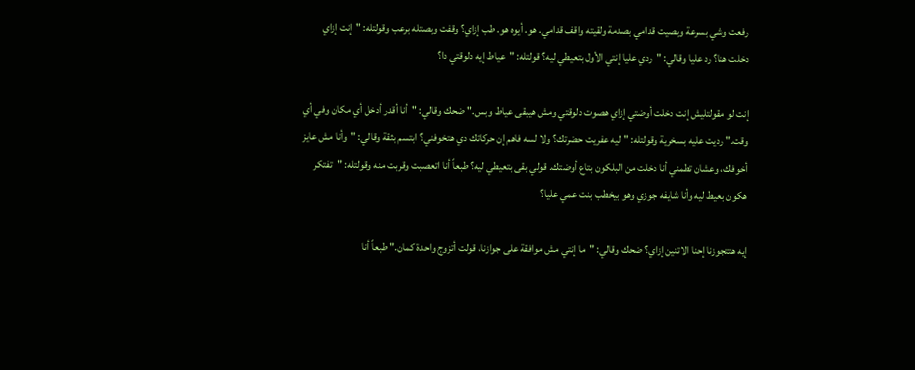رفعت وشي بسرعة وبصيت قدامي بصدمة ولقيته واقف قدامي. هو. أيوه هو. طب إزاي؟ وقفت وبصتله برعب وقولتله: "إنت إزاي دخلت هنا؟ رد عليا وقالي: "ردي عليا إنتي الأول بتعيطي ليه؟ قولتله: "عياط إيه دلوقتي دا؟

إنت لو مقولتليش إنت دخلت أوضتي إزاي هصوت دلوقتي ومش هيبقى عياط وبس." ضحك وقالي: "أنا أقدر أدخل أي مكان وفي أي وقت." رديت عليه بسخرية وقولتله: "ليه عفريت حضرتك؟ ولا لسه فاهم إن حركاتك دي هتخوفني؟ ابتسم بثقة وقالي: "وأنا مش عايز أخوفك، وعشان تطمني أنا دخلت من البلكون بتاع أوضتك. قولي بقى بتعيطي ليه؟ طبعاً أنا اتعصبت وقربت منه وقولتله: "تفتكر هكون بعيط ليه وأنا شايفه جوزي وهو بيخطب بنت عمي عليا؟

إيه هتتجوزنا إحنا الاتنين إزاي؟ ضحك وقالي: "ما إنتي مش موافقة على جوازنا، قولت أتزوج واحدة كمان." طبعاً أنا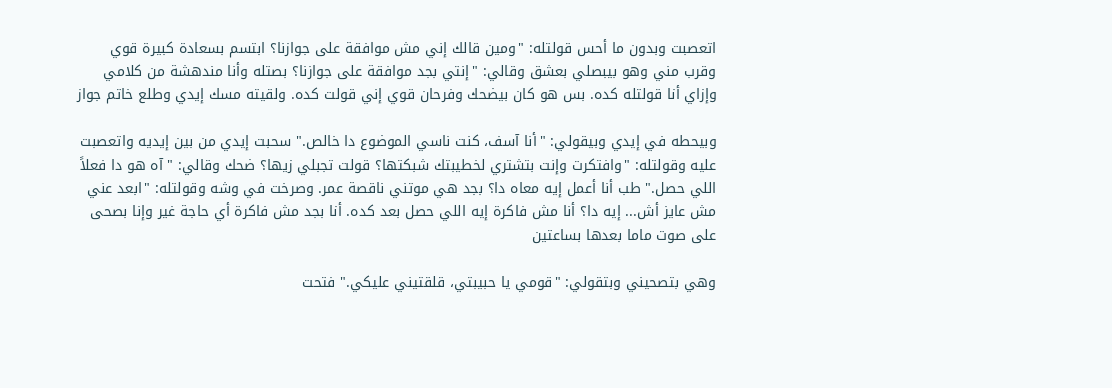اتعصبت وبدون ما أحس قولتله: "ومين قالك إني مش موافقة على جوازنا؟ ابتسم بسعادة كبيرة قوي وقرب مني وهو بيبصلي بعشق وقالي: "إنتي بجد موافقة على جوازنا؟ بصتله وأنا مندهشة من كلامي وإزاي أنا قولتله كده. بس هو كان بيضحك وفرحان قوي إني قولت كده. ولقيته مسك إيدي وطلع خاتم جواز

وبيحطه في إيدي وبيقولي: "أنا آسف، كنت ناسي الموضوع دا خالص." سحبت إيدي من بين إيديه واتعصبت عليه وقولتله: "وافتكرت وإنت بتشتري لخطيبتك شبكتها؟ قولت تجبلي زيها؟ ضحك وقالي: "آه هو دا فعلاً اللي حصل." طب أنا أعمل إيه معاه دا؟ بجد هي موتني ناقصة عمر. وصرخت في وشه وقولتله: "ابعد عني مش عايز أش... إيه دا؟ أنا مش فاكرة إيه اللي حصل بعد كده. أنا بجد مش فاكرة أي حاجة غير وإنا بصحى على صوت ماما بعدها بساعتين

وهي بتصحيني وبتقولي: "قومي يا حبيبتي، قلقتيني عليكي." فتحت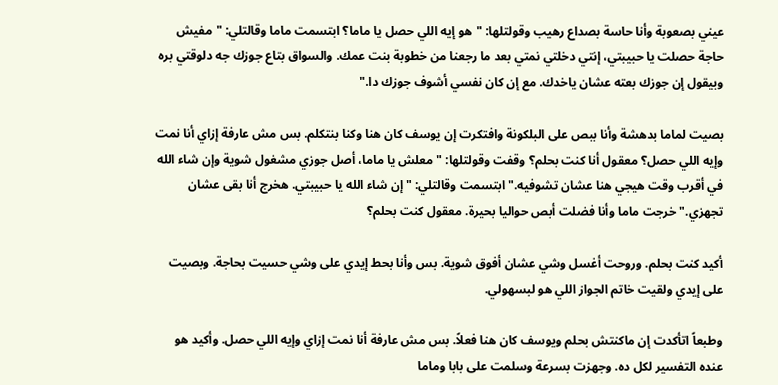عيني بصعوبة وأنا حاسة بصداع رهيب وقولتلها: "هو إيه اللي حصل يا ماما؟ ابتسمت ماما وقالتلي: "مفيش حاجة حصلت يا حبيبتي، إنتي دخلتي نمتي بعد ما رجعنا من خطوبة بنت عمك. والسواق بتاع جوزك جه دلوقتي بره وبيقول إن جوزك بعته عشان ياخدك. مع إن كان نفسي أشوف جوزك دا."

بصيت لماما بدهشة وأنا ببص على البلكونة وافتكرت إن يوسف كان هنا وكنا بنتكلم. بس مش عارفة إزاي أنا نمت وإيه اللي حصل؟ معقول أنا كنت بحلم؟ وقفت وقولتلها: "معلش يا ماما، أصل جوزي مشغول شوية وإن شاء الله في أقرب وقت هيجي هنا عشان تشوفيه." ابتسمت وقالتلي: "إن شاء الله يا حبيبتي. هخرج أنا بقى عشان تجهزي." خرجت ماما وأنا فضلت أبص حواليا بحيرة. معقول كنت بحلم؟

أكيد كنت بحلم. وروحت أغسل وشي عشان أفوق شوية. بس وأنا بحط إيدي على وشي حسيت بحاجة. وبصيت على إيدي ولقيت خاتم الجواز اللي هو لبسهولي.

وطبعاً اتأكدت إن ماكنتش بحلم ويوسف كان هنا فعلاً. بس مش عارفة أنا نمت إزاي وإيه اللي حصل. وأكيد هو عنده التفسير لكل ده. وجهزت بسرعة وسلمت على بابا وماما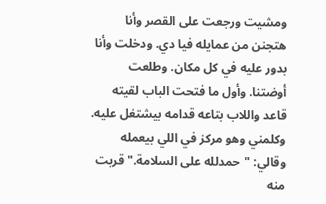ومشيت ورجعت على القصر وأنا هتجنن من عمايله فيا دي. ودخلت وأنا بدور عليه في كل مكان. وطلعت أوضتنا. وأول ما فتحت الباب لقيته قاعد واللاب بتاعه قدامه بيشتغل عليه. وكلمني وهو مركز في اللي بيعمله وقالي: "حمدلله على السلامة." قربت منه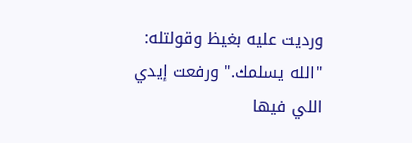ورديت عليه بغيظ وقولتله: "الله يسلمك." ورفعت إيدي اللي فيها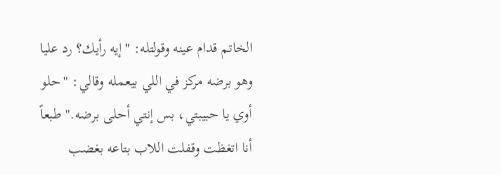الخاتم قدام عينه وقولتله: "إيه رأيك؟ رد عليا وهو برضه مركز في اللي بيعمله وقالي: "حلو أوي يا حبيبتي، بس إنتي أحلى برضه." طبعاً أنا اتغظت وقفلت اللاب بتاعه بغضب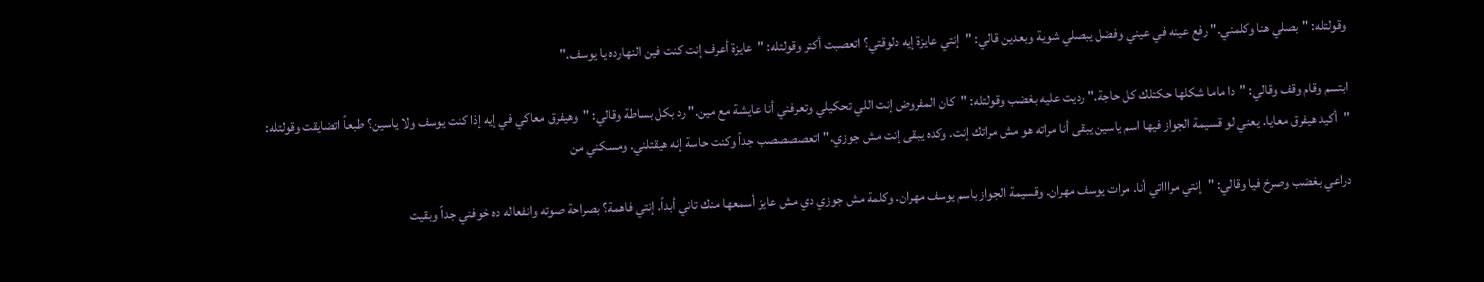وقولتله: "بصلي هنا وكلمني." رفع عينه في عيني وفضل يبصلي شوية وبعدين قالي: "إنتي عايزة إيه دلوقتي؟ اتعصبت أكتر وقولتله: "عايزة أعرف إنت كنت فين النهارده يا يوسف."

ابتسم وقام وقف وقالي: "دا ماما شكلها حكتلك كل حاجة." رديت عليه بغضب وقولتله: "كان المفروض إنت اللي تحكيلي وتعرفني أنا عايشة مع مين." رد بكل بساطة وقالي: "وهيفرق معاكي في إيه إذا كنت يوسف ولا ياسين؟ طبعاً اتضايقت وقولتله: "أكيد هيفرق معايا. يعني لو قسيمة الجواز فيها اسم ياسين يبقى أنا مراته هو مش مراتك إنت. وكده يبقى إنت مش جوزي." اتعصصصصب جداً وكنت حاسة إنه هيقتلني. ومسكني من

دراعي بغضب وصرخ فيا وقالي: "إنتي مراااتي أنا. مرات يوسف مهران. وقسيمة الجواز باسم يوسف مهران. وكلمة مش جوزي دي مش عايز أسمعها منك تاني أبداً. إنتي فاهمة؟ بصراحة صوته وانفعاله ده خوفني جداً وبقيت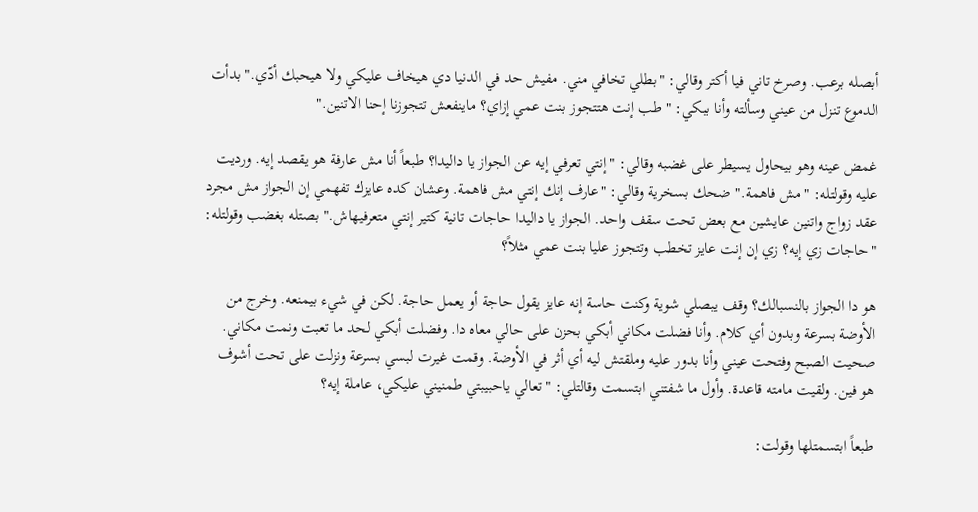أبصله برعب. وصرخ تاني فيا أكتر وقالي: "بطلي تخافي مني. مفيش حد في الدنيا دي هيخاف عليكي ولا هيحبك أدّي." بدأت الدموع تنزل من عيني وسألته وأنا ببكي: "طب إنت هتتجوز بنت عمي إزاي؟ ماينفعش تتجوزنا إحنا الاتنين."

غمض عينه وهو بيحاول يسيطر على غضبه وقالي: "إنتي تعرفي إيه عن الجواز يا داليدا؟ طبعاً أنا مش عارفة هو يقصد إيه. ورديت عليه وقولتله: "مش فاهمة." ضحك بسخرية وقالي: "عارف إنك إنتي مش فاهمة. وعشان كده عايزك تفهمي إن الجواز مش مجرد عقد زواج واتنين عايشين مع بعض تحت سقف واحد. الجواز يا داليدا حاجات تانية كتير إنتي متعرفيهاش." بصتله بغضب وقولتله: "حاجات زي إيه؟ زي إن إنت عايز تخطب وتتجوز عليا بنت عمي مثلاً؟

هو دا الجواز بالنسبالك؟ وقف يبصلي شوية وكنت حاسة إنه عايز يقول حاجة أو يعمل حاجة. لكن في شيء بيمنعه. وخرج من الأوضة بسرعة وبدون أي كلام. وأنا فضلت مكاني أبكي بحزن على حالي معاه دا. وفضلت أبكي لحد ما تعبت ونمت مكاني. صحيت الصبح وفتحت عيني وأنا بدور عليه وملقتش ليه أي أثر في الأوضة. وقمت غيرت لبسي بسرعة ونزلت على تحت أشوف هو فين. ولقيت مامته قاعدة. وأول ما شفتني ابتسمت وقالتلي: "تعالي ياحبيبتي طمنيني عليكي، عاملة إيه؟

طبعاً ابتسمتلها وقولت: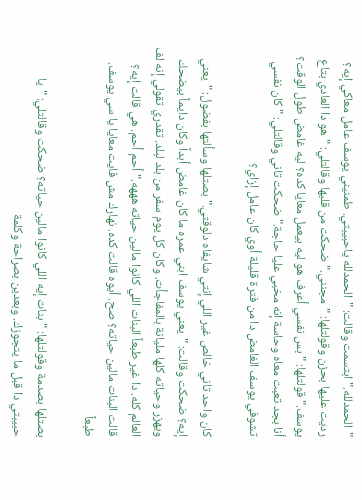"الحمدلله." ابتسمت وقالت: "الحمدلله ياحبيبتي. طمنيني يوسف عامل معاكي إيه؟ رديت عليها بحزن وقولتلها: "مجنني." ضحكت من قلبها وقالتلي: "هو دا العادي بتاع يوسف." قولتلها: "بس نفسي أعرف هو ليه بيعمل معايا كده؟ ليه غامض طول الوقت؟ أنا بجد تعبت معاه وحاسة إنه مخبي عليا حاجة." ضحكت تاني وقالتلي: "كان نفسي تشوفي يوسف الغامض دا من فترة قليلة أوي كان عامل إزاي؟

كان واحد تاني خالص غير اللي إنتي شايفاه دلوقتي." بصتلها وسألتها بفضول: "يعني إيه؟ ضحكت وقالت: "يعني يوسف ابني عمره ما كان غامض أبداً وكان دايماً بيضحك ويهزر وحياته كلها مليانة بالمفاجأت. وكان كل يوم سفر من بلد لبلد. تقدري تقولي إنه لف العالم كله. دا غير طبعاً البنات اللي كانوا مالين حياته هههه." أحم أحم. هي قالت إيه؟ قالت البنات مالين حياته؟ صح. أيوه قالت كده. نهارك مش فايت معايا يا سي يوسف. طبعاً

بصتلها بصدمة وقولتلها: "بنات إيه اللي كانوا مالين حياته؟ ضحكت وقالتلي: "يا حبيبتي دا قبل ما يتجوزك. وبعدين بصراحة وكلمة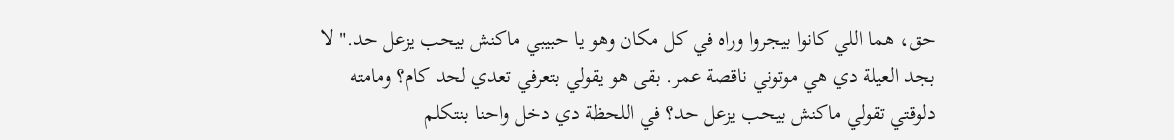حق، هما اللي كانوا بيجروا وراه في كل مكان وهو يا حبيبي ماكنش بيحب يزعل حد." لا بجد العيلة دي هي موتوني ناقصة عمر. بقى هو يقولي بتعرفي تعدي لحد كام؟ ومامته دلوقتي تقولي ماكنش بيحب يزعل حد؟ في اللحظة دي دخل واحنا بنتكلم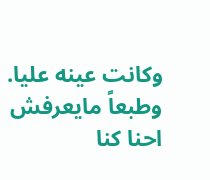وكانت عينه عليا. وطبعاً مايعرفش احنا كنا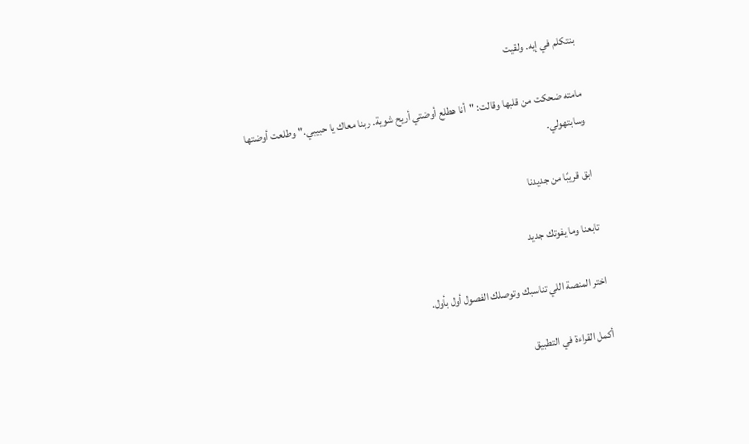بنتكلم في إيه. ولقيت

مامته ضحكت من قلبها وقالت: "أنا هطلع أوضتي أريح شوية. ربنا معاك يا حبيبي." وطلعت أوضتها وسابتهولي.

ابق قريبًا من جديدنا

تابعنا وما يفوتك جديد

اختر المنصة اللي تناسبك وتوصلك الفصول أول بأول.

أكمل القراءة في التطبيق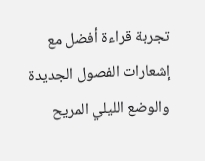تجربة قراءة أفضل مع إشعارات الفصول الجديدة والوضع الليلي المريح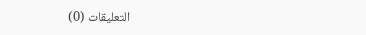التعليقات (0)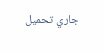جاري تحميل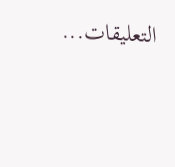التعليقات...